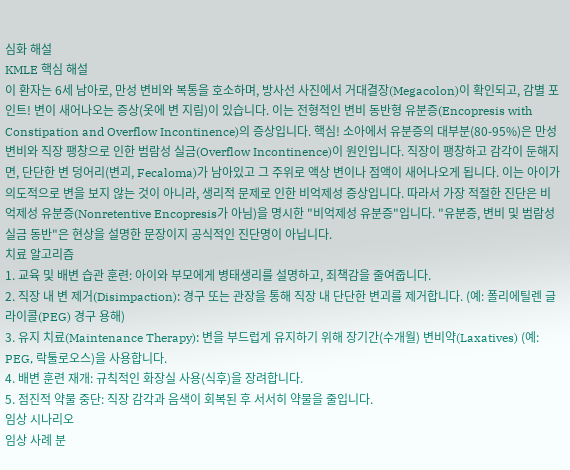심화 해설
KMLE 핵심 해설
이 환자는 6세 남아로, 만성 변비와 복통을 호소하며, 방사선 사진에서 거대결장(Megacolon)이 확인되고, 감별 포인트! 변이 새어나오는 증상(옷에 변 지림)이 있습니다. 이는 전형적인 변비 동반형 유분증(Encopresis with Constipation and Overflow Incontinence)의 증상입니다. 핵심! 소아에서 유분증의 대부분(80-95%)은 만성 변비와 직장 팽창으로 인한 범람성 실금(Overflow Incontinence)이 원인입니다. 직장이 팽창하고 감각이 둔해지면, 단단한 변 덩어리(변괴, Fecaloma)가 남아있고 그 주위로 액상 변이나 점액이 새어나오게 됩니다. 이는 아이가 의도적으로 변을 보지 않는 것이 아니라, 생리적 문제로 인한 비억제성 증상입니다. 따라서 가장 적절한 진단은 비억제성 유분증(Nonretentive Encopresis가 아님)을 명시한 "비억제성 유분증"입니다. "유분증, 변비 및 범람성 실금 동반"은 현상을 설명한 문장이지 공식적인 진단명이 아닙니다.
치료 알고리즘
1. 교육 및 배변 습관 훈련: 아이와 부모에게 병태생리를 설명하고, 죄책감을 줄여줍니다.
2. 직장 내 변 제거(Disimpaction): 경구 또는 관장을 통해 직장 내 단단한 변괴를 제거합니다. (예: 폴리에틸렌 글라이콜(PEG) 경구 용해)
3. 유지 치료(Maintenance Therapy): 변을 부드럽게 유지하기 위해 장기간(수개월) 변비약(Laxatives) (예: PEG, 락툴로오스)을 사용합니다.
4. 배변 훈련 재개: 규칙적인 화장실 사용(식후)을 장려합니다.
5. 점진적 약물 중단: 직장 감각과 음색이 회복된 후 서서히 약물을 줄입니다.
임상 시나리오
임상 사례 분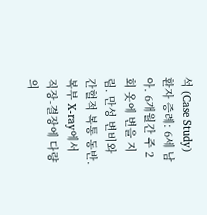석 (Case Study)
환자 증례: 6세 남아. 6개월간 주 2회 옷에 변을 지림. 만성 변비와 간헐적 복통 동반. 복부 X-ray에서 직장-결장에 다량의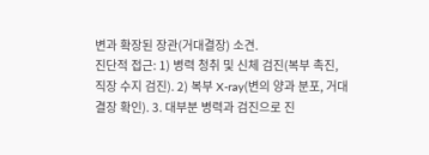변과 확장된 장관(거대결장) 소견.
진단적 접근: 1) 병력 청취 및 신체 검진(복부 촉진, 직장 수지 검진). 2) 복부 X-ray(변의 양과 분포, 거대결장 확인). 3. 대부분 병력과 검진으로 진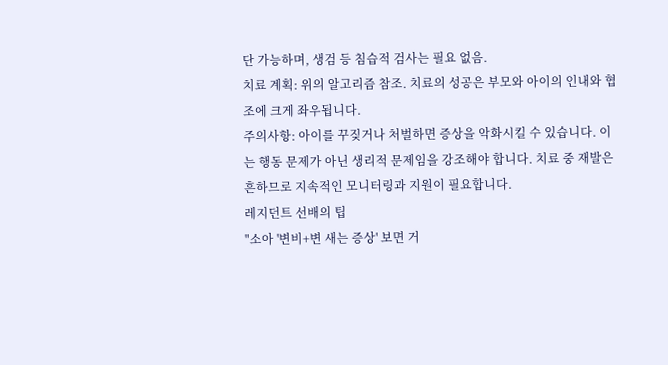단 가능하며, 생검 등 침습적 검사는 필요 없음.
치료 계획: 위의 알고리즘 참조. 치료의 성공은 부모와 아이의 인내와 협조에 크게 좌우됩니다.
주의사항: 아이를 꾸짖거나 처벌하면 증상을 악화시킬 수 있습니다. 이는 행동 문제가 아닌 생리적 문제임을 강조해야 합니다. 치료 중 재발은 흔하므로 지속적인 모니터링과 지원이 필요합니다.
레지던트 선배의 팁
"소아 '변비+변 새는 증상' 보면 거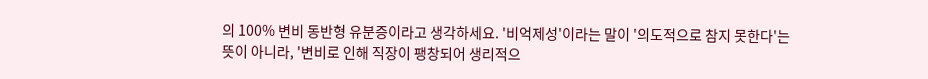의 100% 변비 동반형 유분증이라고 생각하세요. '비억제성'이라는 말이 '의도적으로 참지 못한다'는 뜻이 아니라, '변비로 인해 직장이 팽창되어 생리적으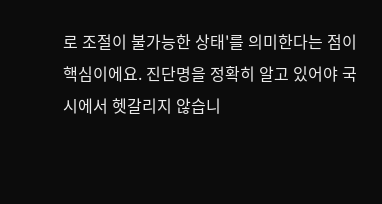로 조절이 불가능한 상태'를 의미한다는 점이 핵심이에요. 진단명을 정확히 알고 있어야 국시에서 헷갈리지 않습니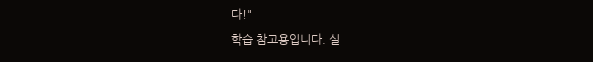다!"
학습 참고용입니다. 실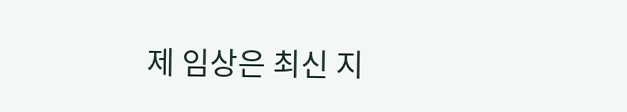제 임상은 최신 지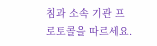침과 소속 기관 프로토콜을 따르세요.